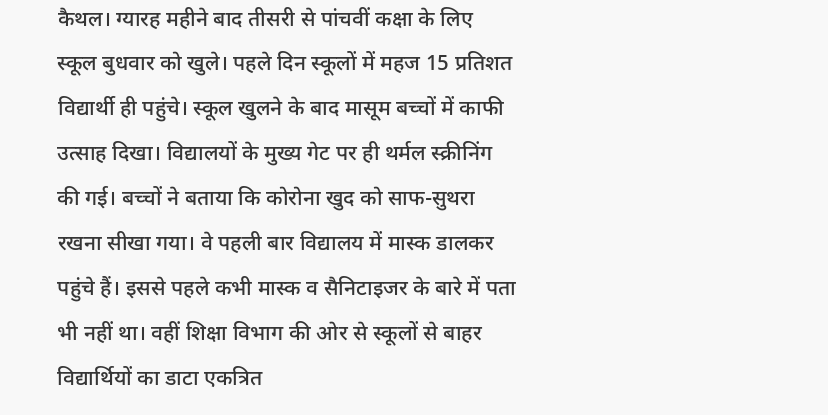कैथल। ग्यारह महीने बाद तीसरी से पांचवीं कक्षा के लिए स्कूल बुधवार को खुले। पहले दिन स्कूलों में महज 15 प्रतिशत विद्यार्थी ही पहुंचे। स्कूल खुलने के बाद मासूम बच्चों में काफी उत्साह दिखा। विद्यालयों के मुख्य गेट पर ही थर्मल स्क्रीनिंग की गई। बच्चों ने बताया कि कोरोना खुद को साफ-सुथरा रखना सीखा गया। वे पहली बार विद्यालय में मास्क डालकर पहुंचे हैं। इससे पहले कभी मास्क व सैनिटाइजर के बारे में पता भी नहीं था। वहीं शिक्षा विभाग की ओर से स्कूलों से बाहर विद्यार्थियों का डाटा एकत्रित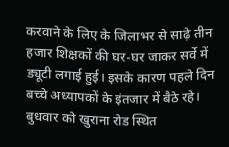करवाने के लिए के जिलाभर से साढ़े तीन हजार शिक्षकों की घर-घर जाकर सर्वे में ड्यूटी लगाई हुई। इसके कारण पहले दिन बच्चे अध्यापकों के इंतजार में बैठे रहे।
बुधवार को खुराना रोड स्थित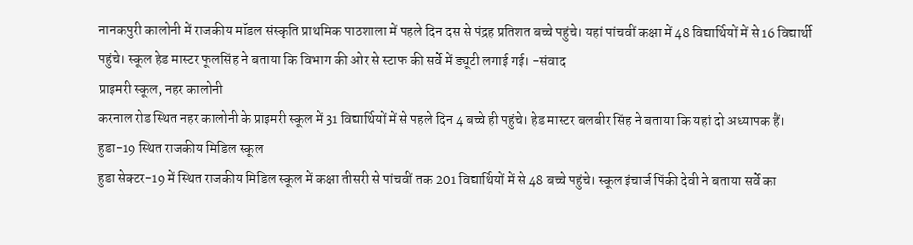नानकपुरी कालोनी में राजकीय मॉडल संस्कृति प्राथमिक पाठशाला में पहले दिन दस से पंद्रह प्रतिशत बच्चे पहुंचे। यहां पांचवीं कक्षा में 48 विद्यार्थियों में से 16 विद्यार्थी पहुंचे। स्कूल हेड मास्टर फूलसिंह ने बताया कि विभाग की ओर से स्टाफ की सर्वे में ड्यूटी लगाई गई। -संवाद
प्राइमरी स्कूल, नहर कालोनी
करनाल रोड स्थित नहर कालोनी के प्राइमरी स्कूल में 31 विद्यार्थियों में से पहले दिन 4 बच्चे ही पहुंचे। हेड मास्टर बलबीर सिंह ने बताया कि यहां दो अध्यापक हैं।
हुडा-19 स्थित राजकीय मिडिल स्कूल
हुडा सेक्टर-19 में स्थित राजकीय मिडिल स्कूल में कक्षा तीसरी से पांचवीं तक 201 विद्यार्थियों में से 48 बच्चे पहुंचे। स्कूल इंचार्ज पिंकी देवी ने बताया सर्वे का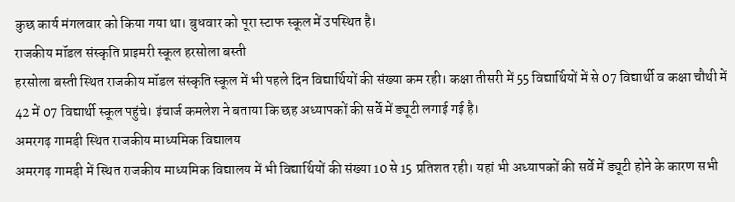कुछ कार्य मंगलवार को किया गया था। बुधवार को पूरा स्टाफ स्कूल में उपस्थित है।
राजकीय मॉडल संस्कृति प्राइमरी स्कूल हरसोला बस्ती
हरसोला बस्ती स्थित राजकीय मॉडल संस्कृति स्कूल में भी पहले दिन विद्यार्थियों की संख्या कम रही। कक्षा तीसरी में 55 विद्यार्थियों में से 07 विद्यार्थी व कक्षा चौथी में 42 में 07 विद्यार्थी स्कूल पहुंचे। इंचार्ज कमलेश ने बताया कि छह अध्यापकों की सर्वे में ड्यूटी लगाई गई है।
अमरगढ़ गामड़ी स्थित राजकीय माध्यमिक विद्यालय
अमरगढ़ गामड़ी में स्थित राजकीय माध्यमिक विद्यालय में भी विद्यार्थियों की संख्या 10 से 15 प्रतिशत रही। यहां भी अध्यापकों की सर्वे में ड्यूटी होने के कारण सभी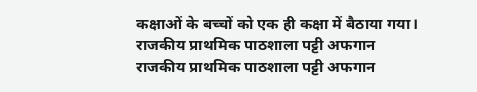कक्षाओं के बच्चों को एक ही कक्षा में बैठाया गया।
राजकीय प्राथमिक पाठशाला पट्टी अफगान
राजकीय प्राथमिक पाठशाला पट्टी अफगान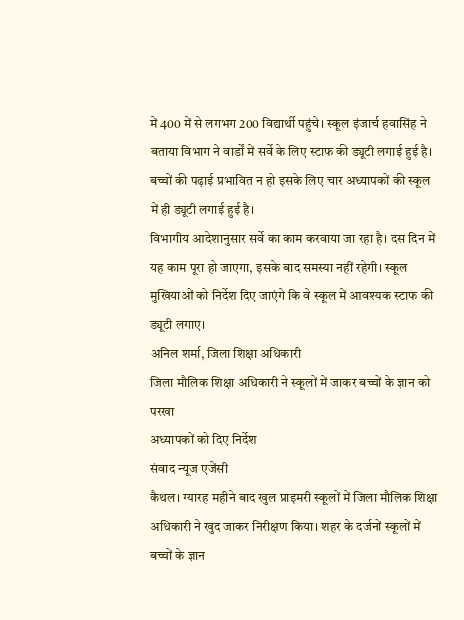में 400 में से लगभग 200 विद्यार्थी पहुंचे। स्कूल इंजार्च हवासिंह ने बताया विभाग ने वार्डों में सर्वे के लिए स्टाफ की ड्यूटी लगाई हुई है। बच्चों की पढ़ाई प्रभावित न हो इसके लिए चार अध्यापकों की स्कूल में ही ड्यूटी लगाई हुई है।
विभागीय आदेशानुसार सर्वे का काम करवाया जा रहा है। दस दिन में यह काम पूरा हो जाएगा, इसके बाद समस्या नहीं रहेगी। स्कूल मुखियाओं को निर्देश दिए जाएंगे कि वे स्कूल में आवश्यक स्टाफ की ड्यूटी लगाए।
अनिल शर्मा, जिला शिक्षा अधिकारी
जिला मौलिक शिक्षा अधिकारी ने स्कूलों में जाकर बच्चों के ज्ञान को परखा
अध्यापकों को दिए निर्देश
संवाद न्यूज एजेंसी
कैथल। ग्यारह महीने बाद खुल प्राइमरी स्कूलों में जिला मौलिक शिक्षा अधिकारी ने खुद जाकर निरीक्षण किया। शहर के दर्जनों स्कूलों में बच्चों के ज्ञान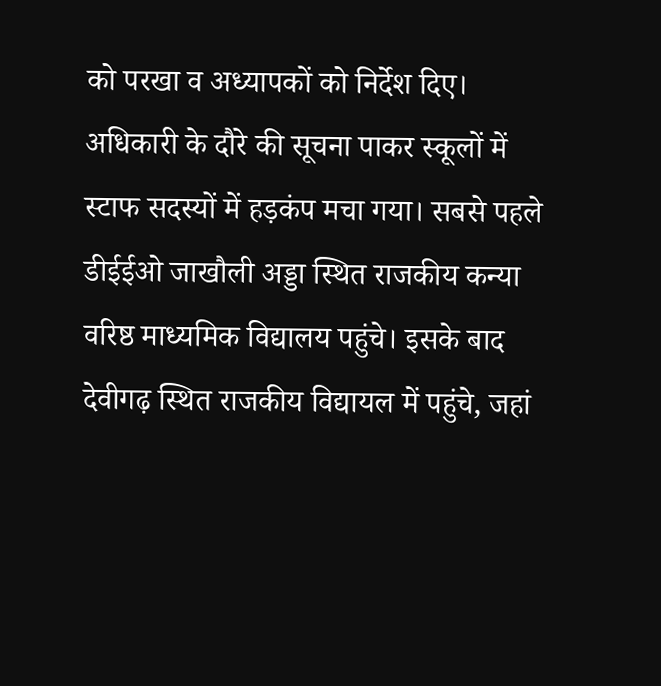को परखा व अध्यापकों को निर्देश दिए। अधिकारी के दौरे की सूचना पाकर स्कूलों में स्टाफ सदस्यों में हड़कंप मचा गया। सबसे पहले डीईईओ जाखौली अड्डा स्थित राजकीय कन्या वरिष्ठ माध्यमिक विद्यालय पहुंचे। इसके बाद देवीगढ़ स्थित राजकीय विद्यायल में पहुंचे, जहां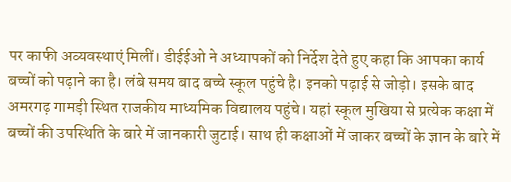पर काफी अव्यवस्थाएं मिलीं। डीईईओ ने अध्यापकों को निर्देश देते हुए कहा कि आपका कार्य बच्चों को पढ़ाने का है। लंबे समय बाद बच्चे स्कूल पहुंचे है। इनको पढ़ाई से जोड़ो। इसके बाद अमरगढ़ गामड़ी स्थित राजकीय माध्यमिक विद्यालय पहुंचे। यहां स्कूल मुखिया से प्रत्येक कक्षा में बच्चों की उपस्थिति के बारे में जानकारी जुटाई। साथ ही कक्षाओं में जाकर बच्चों के ज्ञान के बारे में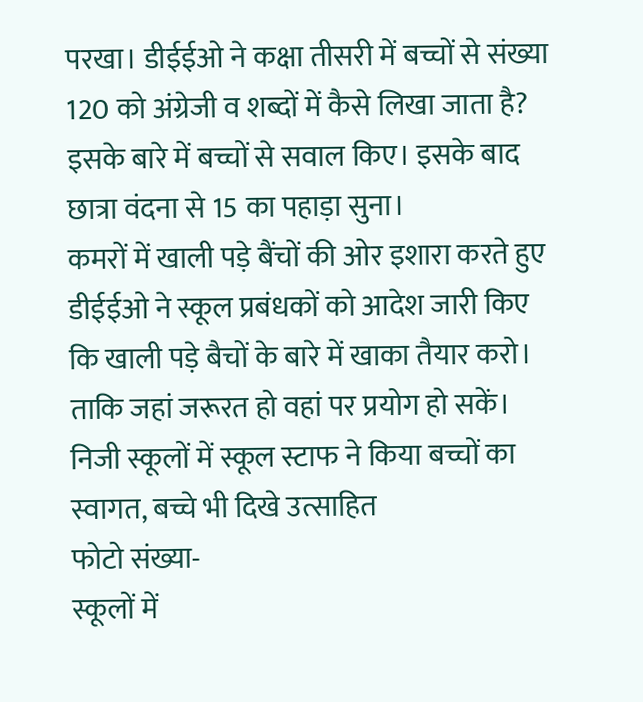परखा। डीईईओ ने कक्षा तीसरी में बच्चों से संख्या 120 को अंग्रेजी व शब्दों में कैसे लिखा जाता है? इसके बारे में बच्चों से सवाल किए। इसके बाद छात्रा वंदना से 15 का पहाड़ा सुना।
कमरों में खाली पड़े बैंचों की ओर इशारा करते हुए डीईईओ ने स्कूल प्रबंधकों को आदेश जारी किए कि खाली पड़े बैचों के बारे में खाका तैयार करो। ताकि जहां जरूरत हो वहां पर प्रयोग हो सकें।
निजी स्कूलों में स्कूल स्टाफ ने किया बच्चों का स्वागत, बच्चे भी दिखे उत्साहित
फोटो संख्या-
स्कूलों में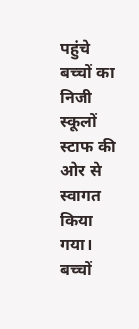पहुंचे बच्चों का निजी स्कूलों स्टाफ की ओर से स्वागत किया गया। बच्चों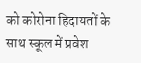को कोरोना हिदायतों के साथ स्कूल में प्रवेश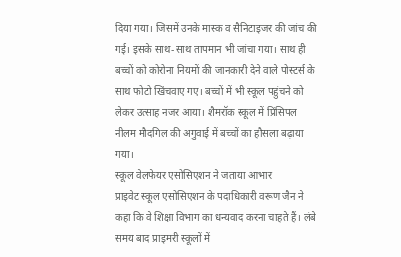दिया गया। जिसमें उनके मास्क व सैनिटाइजर की जांच की गई। इसके साथ-साथ तापमान भी जांचा गया। साथ ही बच्चों को कोरोना नियमों की जानकारी देने वाले पोस्टर्स के साथ फोटो खिंचवाए गए। बच्चों में भी स्कूल पहुंचने को लेकर उत्साह नजर आया। शैमरॉक स्कूल में प्रिंसिपल नीलम मौदगिल की अगुवाई में बच्चों का हौसला बढ़ाया गया।
स्कूल वेलफेयर एसोसिएशन ने जताया आभार
प्राइवेट स्कूल एसोसिएशन के पदाधिकारी वरूण जैन ने कहा कि वे शिक्षा विभाग का धन्यवाद करना चाहते हैं। लंबे समय बाद प्राइमरी स्कूलों में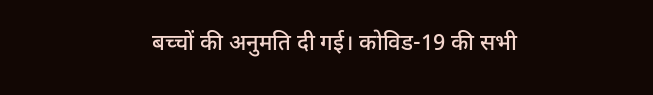बच्चों की अनुमति दी गई। कोविड-19 की सभी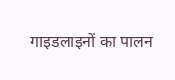गाइडलाइनों का पालन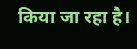किया जा रहा है।